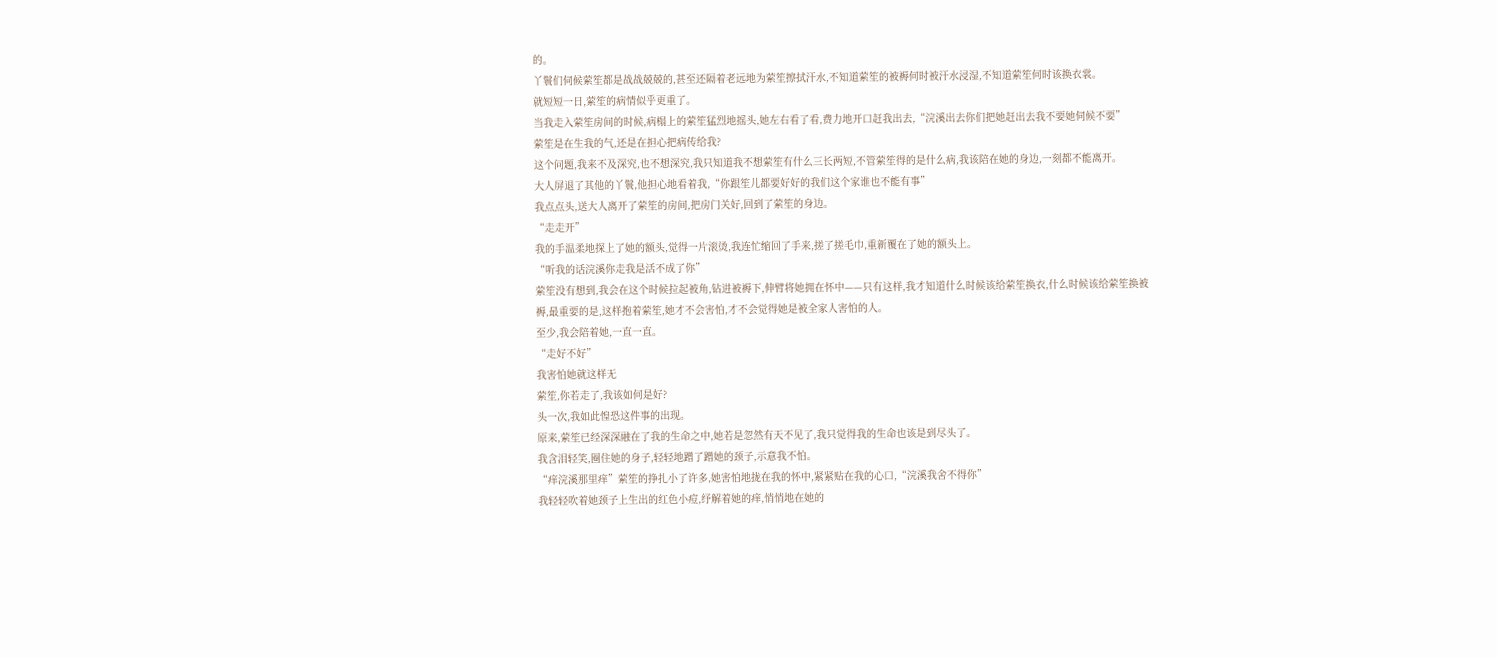的。
丫鬟们伺候萦笙都是战战兢兢的,甚至还隔着老远地为萦笙擦拭汗水,不知道萦笙的被褥何时被汗水浸湿,不知道萦笙何时该换衣裳。
就短短一日,萦笙的病情似乎更重了。
当我走入萦笙房间的时候,病榻上的萦笙猛烈地摇头,她左右看了看,费力地开口赶我出去,“浣溪出去你们把她赶出去我不要她伺候不要”
萦笙是在生我的气,还是在担心把病传给我?
这个问题,我来不及深究,也不想深究,我只知道我不想萦笙有什么三长两短,不管萦笙得的是什么病,我该陪在她的身边,一刻都不能离开。
大人屏退了其他的丫鬟,他担心地看着我,“你跟笙儿都要好好的我们这个家谁也不能有事”
我点点头,送大人离开了萦笙的房间,把房门关好,回到了萦笙的身边。
“走走开”
我的手温柔地探上了她的额头,觉得一片滚烫,我连忙缩回了手来,搓了搓毛巾,重新覆在了她的额头上。
“听我的话浣溪你走我是活不成了你”
萦笙没有想到,我会在这个时候拉起被角,钻进被褥下,伸臂将她拥在怀中——只有这样,我才知道什么时候该给萦笙换衣,什么时候该给萦笙换被褥,最重要的是,这样抱着萦笙,她才不会害怕,才不会觉得她是被全家人害怕的人。
至少,我会陪着她,一直一直。
“走好不好”
我害怕她就这样无
萦笙,你若走了,我该如何是好?
头一次,我如此惶恐这件事的出现。
原来,萦笙已经深深融在了我的生命之中,她若是忽然有天不见了,我只觉得我的生命也该是到尽头了。
我含泪轻笑,圈住她的身子,轻轻地蹭了蹭她的颈子,示意我不怕。
“痒浣溪那里痒”萦笙的挣扎小了许多,她害怕地拢在我的怀中,紧紧贴在我的心口,“浣溪我舍不得你”
我轻轻吹着她颈子上生出的红色小痘,纾解着她的痒,悄悄地在她的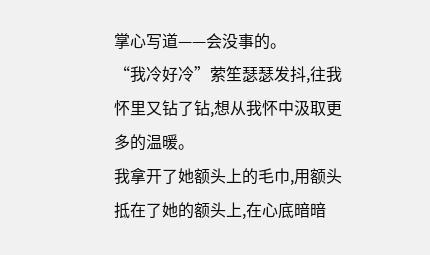掌心写道——会没事的。
“我冷好冷”萦笙瑟瑟发抖,往我怀里又钻了钻,想从我怀中汲取更多的温暖。
我拿开了她额头上的毛巾,用额头抵在了她的额头上,在心底暗暗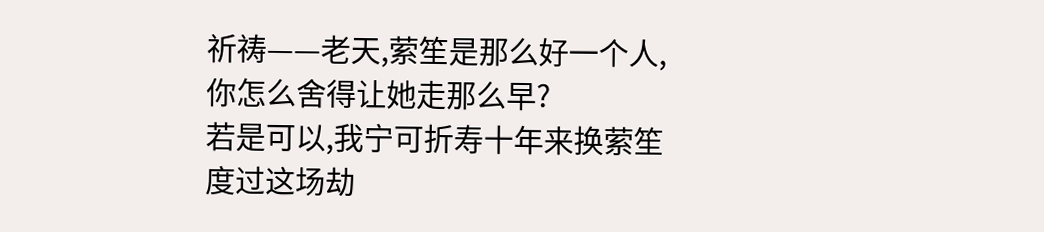祈祷——老天,萦笙是那么好一个人,你怎么舍得让她走那么早?
若是可以,我宁可折寿十年来换萦笙度过这场劫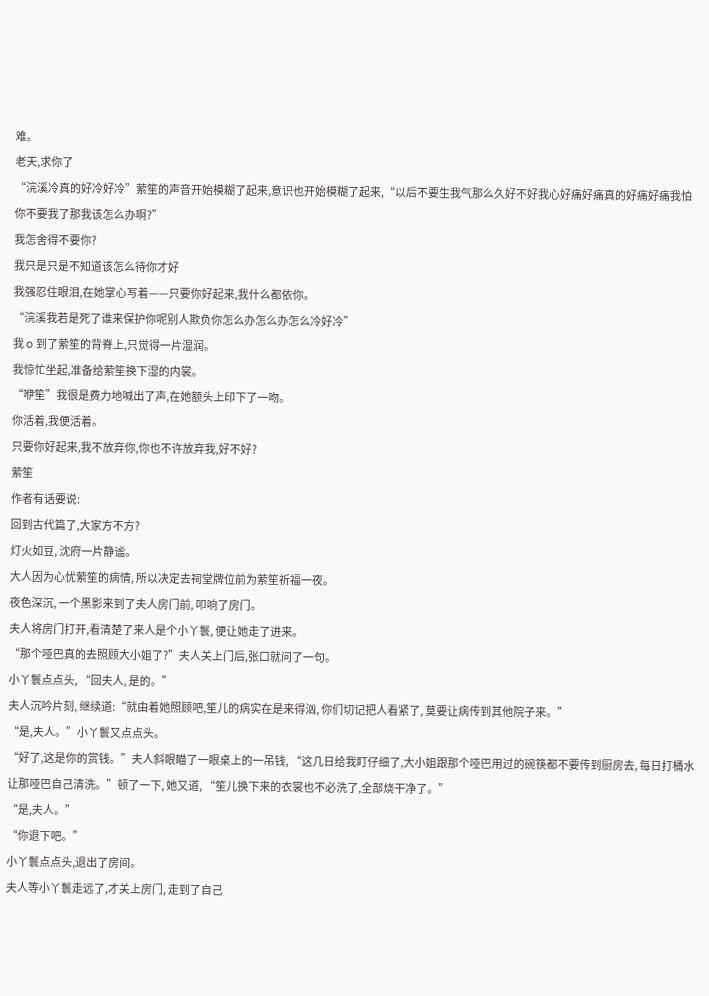难。
老天,求你了
“浣溪冷真的好冷好冷”萦笙的声音开始模糊了起来,意识也开始模糊了起来,“以后不要生我气那么久好不好我心好痛好痛真的好痛好痛我怕你不要我了那我该怎么办啊?”
我怎舍得不要你?
我只是只是不知道该怎么待你才好
我强忍住眼泪,在她掌心写着——只要你好起来,我什么都依你。
“浣溪我若是死了谁来保护你呢别人欺负你怎么办怎么办怎么冷好冷”
我 o 到了萦笙的背脊上,只觉得一片湿润。
我惊忙坐起,准备给萦笙换下湿的内裳。
“咿笙”我很是费力地喊出了声,在她额头上印下了一吻。
你活着,我便活着。
只要你好起来,我不放弃你,你也不许放弃我,好不好?
萦笙
作者有话要说:
回到古代篇了,大家方不方?
灯火如豆, 沈府一片静谧。
大人因为心忧萦笙的病情, 所以决定去祠堂牌位前为萦笙祈福一夜。
夜色深沉, 一个黑影来到了夫人房门前, 叩响了房门。
夫人将房门打开,看清楚了来人是个小丫鬟, 便让她走了进来。
“那个哑巴真的去照顾大小姐了?”夫人关上门后,张口就问了一句。
小丫鬟点点头, “回夫人, 是的。”
夫人沉吟片刻, 继续道:“就由着她照顾吧,笙儿的病实在是来得汹, 你们切记把人看紧了, 莫要让病传到其他院子来。”
“是,夫人。”小丫鬟又点点头。
“好了,这是你的赏钱。”夫人斜眼瞄了一眼桌上的一吊钱, “这几日给我盯仔细了,大小姐跟那个哑巴用过的碗筷都不要传到厨房去, 每日打桶水让那哑巴自己清洗。”顿了一下, 她又道, “笙儿换下来的衣裳也不必洗了,全部烧干净了。”
“是,夫人。”
“你退下吧。”
小丫鬟点点头,退出了房间。
夫人等小丫鬟走远了,才关上房门, 走到了自己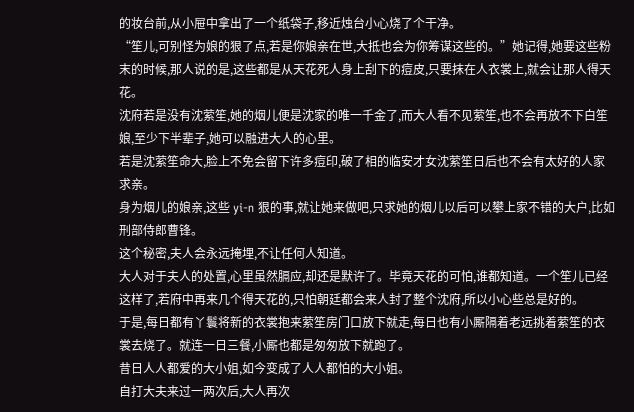的妆台前,从小屉中拿出了一个纸袋子,移近烛台小心烧了个干净。
“笙儿,可别怪为娘的狠了点,若是你娘亲在世,大抵也会为你筹谋这些的。”她记得,她要这些粉末的时候,那人说的是,这些都是从天花死人身上刮下的痘皮,只要抹在人衣裳上,就会让那人得天花。
沈府若是没有沈萦笙,她的烟儿便是沈家的唯一千金了,而大人看不见萦笙,也不会再放不下白笙娘,至少下半辈子,她可以融进大人的心里。
若是沈萦笙命大,脸上不免会留下许多痘印,破了相的临安才女沈萦笙日后也不会有太好的人家求亲。
身为烟儿的娘亲,这些 yi-n 狠的事,就让她来做吧,只求她的烟儿以后可以攀上家不错的大户,比如刑部侍郎曹锋。
这个秘密,夫人会永远掩埋,不让任何人知道。
大人对于夫人的处置,心里虽然膈应,却还是默许了。毕竟天花的可怕,谁都知道。一个笙儿已经这样了,若府中再来几个得天花的,只怕朝廷都会来人封了整个沈府,所以小心些总是好的。
于是,每日都有丫鬟将新的衣裳抱来萦笙房门口放下就走,每日也有小厮隔着老远挑着萦笙的衣裳去烧了。就连一日三餐,小厮也都是匆匆放下就跑了。
昔日人人都爱的大小姐,如今变成了人人都怕的大小姐。
自打大夫来过一两次后,大人再次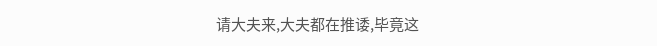请大夫来,大夫都在推诿,毕竟这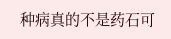种病真的不是药石可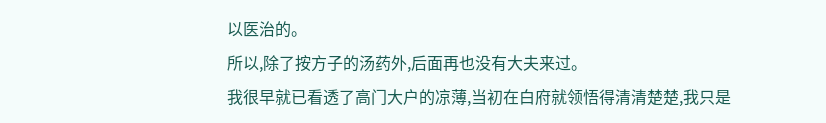以医治的。
所以,除了按方子的汤药外,后面再也没有大夫来过。
我很早就已看透了高门大户的凉薄,当初在白府就领悟得清清楚楚,我只是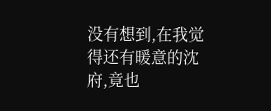没有想到,在我觉得还有暖意的沈府,竟也